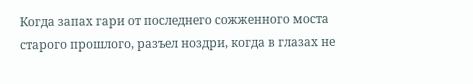Когда запах гари от последнего сожженного моста старого прошлого, разъел ноздри, когда в глазах не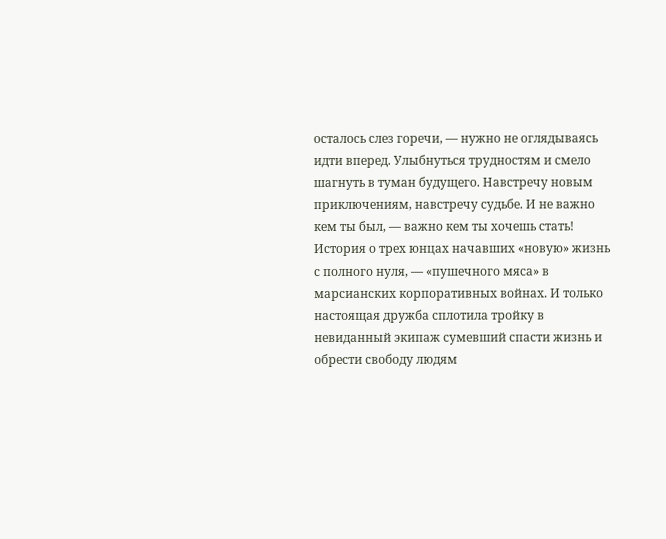осталось слез горечи, — нужно не оглядываясь идти вперед. Улыбнуться трудностям и смело шагнуть в туман будущего. Навстречу новым приключениям, навстречу судьбе. И не важно кем ты был, — важно кем ты хочешь стать! История о трех юнцах начавших «новую» жизнь с полного нуля, — «пушечного мяса» в марсианских корпоративных войнах. И только настоящая дружба сплотила тройку в невиданный экипаж сумевший спасти жизнь и обрести свободу людям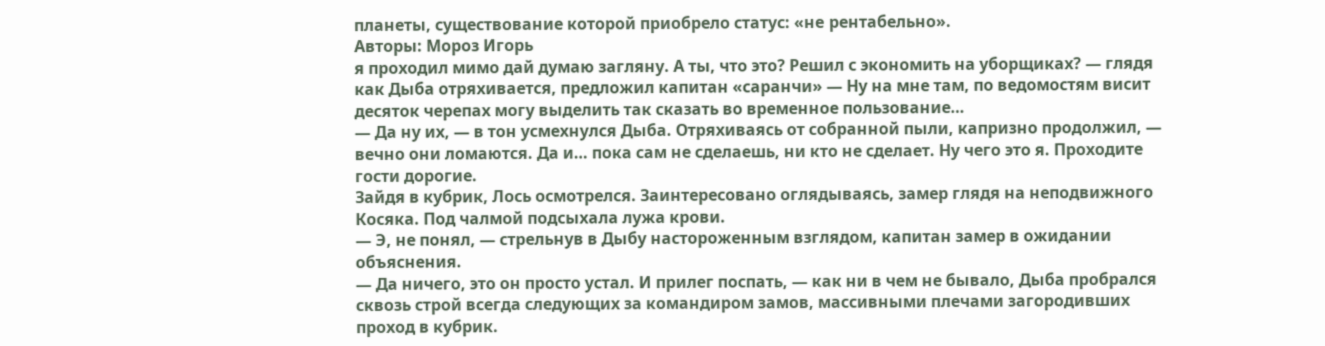планеты, существование которой приобрело статус: «нe рентабельно».
Авторы: Мороз Игорь
я проходил мимо дай думаю загляну. А ты, что это? Решил с экономить на уборщиках? — глядя как Дыба отряхивается, предложил капитан «саранчи» — Ну на мне там, по ведомостям висит десяток черепах могу выделить так сказать во временное пользование…
— Да ну их, — в тон усмехнулся Дыба. Отряхиваясь от собранной пыли, капризно продолжил, — вечно они ломаются. Да и… пока сам не сделаешь, ни кто не сделает. Ну чего это я. Проходите гости дорогие.
Зайдя в кубрик, Лось осмотрелся. Заинтересовано оглядываясь, замер глядя на неподвижного Косяка. Под чалмой подсыхала лужа крови.
— Э, не понял, — стрельнув в Дыбу настороженным взглядом, капитан замер в ожидании объяснения.
— Да ничего, это он просто устал. И прилег поспать, — как ни в чем не бывало, Дыба пробрался сквозь строй всегда следующих за командиром замов, массивными плечами загородивших проход в кубрик.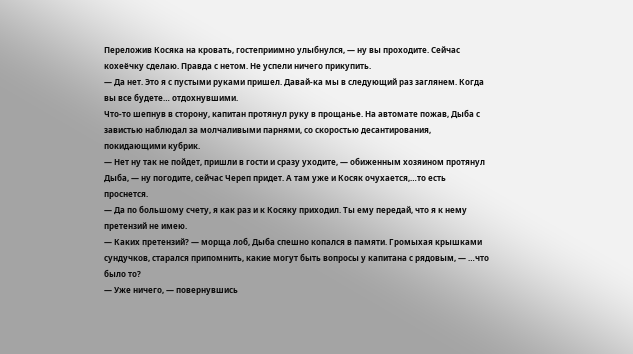Переложив Косяка на кровать, гостеприимно улыбнулся, — ну вы проходите. Сейчас кохеёчку сделаю. Правда с нетом. Не успели ничего прикупить.
— Да нет. Это я с пустыми руками пришел. Давай-ка мы в следующий раз заглянем. Когда вы все будете… отдохнувшими.
Что-то шепнув в сторону, капитан протянул руку в прощанье. На автомате пожав, Дыба с завистью наблюдал за молчаливыми парнями, со скоростью десантирования, покидающими кубрик.
— Нет ну так не пойдет, пришли в гости и сразу уходите, — обиженным хозяином протянул Дыба, — ну погодите, сейчас Череп придет. А там уже и Косяк очухается,…то есть проснется.
— Да по большому счету, я как раз и к Косяку приходил. Ты ему передай, что я к нему претензий не имею.
— Каких претензий? — морща лоб, Дыба спешно копался в памяти. Громыхая крышками сундучков, старался припомнить, какие могут быть вопросы у капитана с рядовым, — …что было то?
— Уже ничего, — повернувшись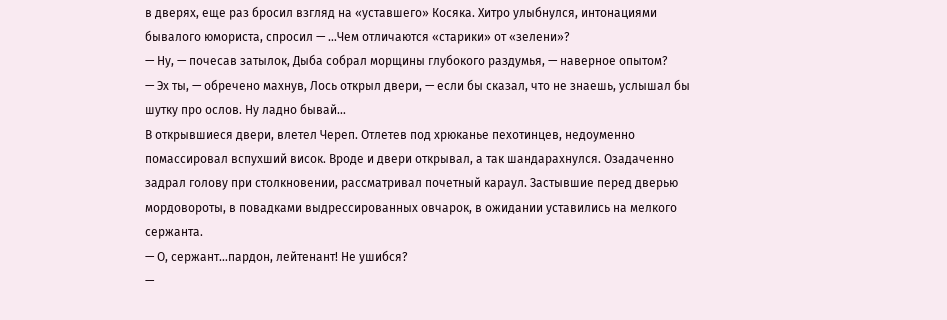в дверях, еще раз бросил взгляд на «уставшего» Косяка. Хитро улыбнулся, интонациями бывалого юмориста, спросил — …Чем отличаются «старики» от «зелени»?
— Ну, — почесав затылок, Дыба собрал морщины глубокого раздумья, — наверное опытом?
— Эх ты, — обречено махнув, Лось открыл двери, — если бы сказал, что не знаешь, услышал бы шутку про ослов. Ну ладно бывай…
В открывшиеся двери, влетел Череп. Отлетев под хрюканье пехотинцев, недоуменно помассировал вспухший висок. Вроде и двери открывал, а так шандарахнулся. Озадаченно задрал голову при столкновении, рассматривал почетный караул. Застывшие перед дверью мордовороты, в повадками выдрессированных овчарок, в ожидании уставились на мелкого сержанта.
— О, сержант…пардон, лейтенант! Не ушибся?
—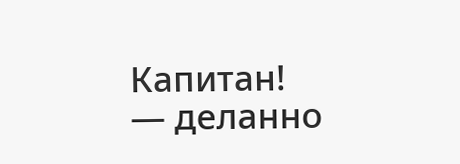Капитан! — деланно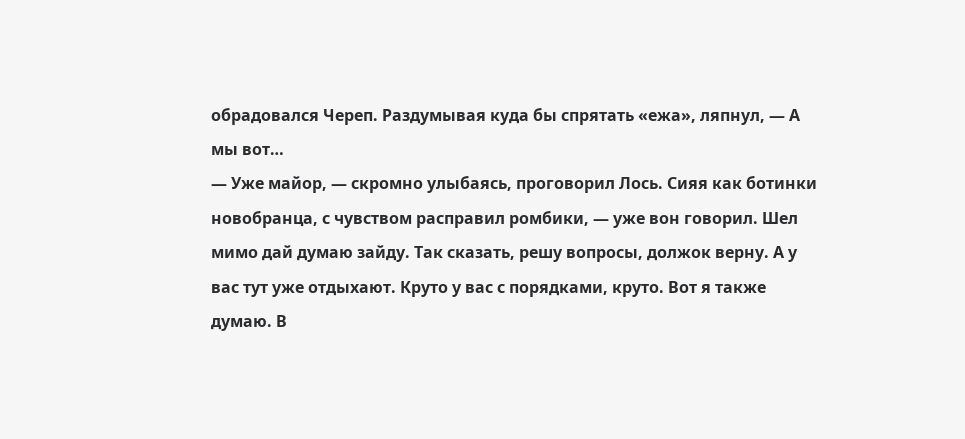обрадовался Череп. Раздумывая куда бы спрятать «ежа», ляпнул, — А мы вот…
— Уже майор, — скромно улыбаясь, проговорил Лось. Сияя как ботинки новобранца, с чувством расправил ромбики, — уже вон говорил. Шел мимо дай думаю зайду. Так сказать, решу вопросы, должок верну. А у вас тут уже отдыхают. Круто у вас с порядками, круто. Вот я также думаю. В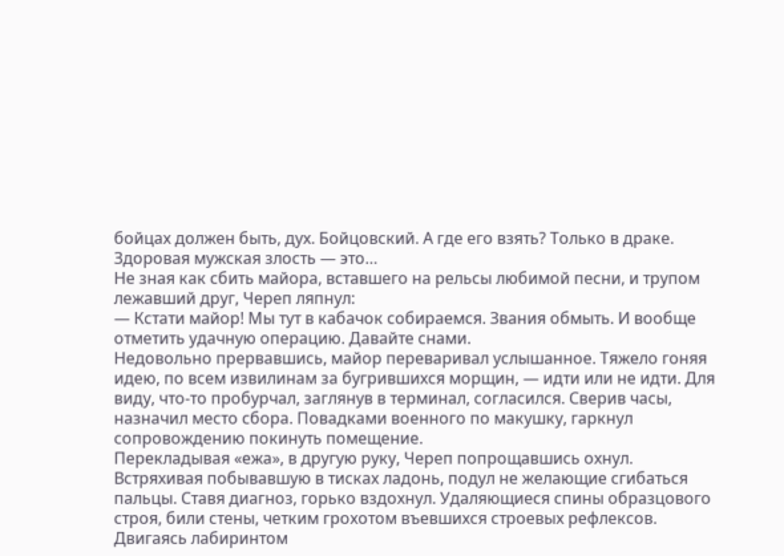бойцах должен быть, дух. Бойцовский. А где его взять? Только в драке. Здоровая мужская злость — это…
Не зная как сбить майора, вставшего на рельсы любимой песни, и трупом лежавший друг, Череп ляпнул:
— Кстати майор! Мы тут в кабачок собираемся. Звания обмыть. И вообще отметить удачную операцию. Давайте снами.
Недовольно прервавшись, майор переваривал услышанное. Тяжело гоняя идею, по всем извилинам за бугрившихся морщин, — идти или не идти. Для виду, что-то пробурчал, заглянув в терминал, согласился. Сверив часы, назначил место сбора. Повадками военного по макушку, гаркнул сопровождению покинуть помещение.
Перекладывая «ежа», в другую руку, Череп попрощавшись охнул. Встряхивая побывавшую в тисках ладонь, подул не желающие сгибаться пальцы. Ставя диагноз, горько вздохнул. Удаляющиеся спины образцового строя, били стены, четким грохотом въевшихся строевых рефлексов.
Двигаясь лабиринтом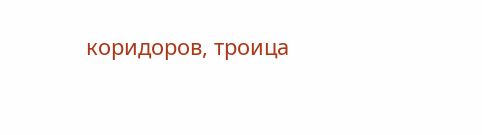коридоров, троица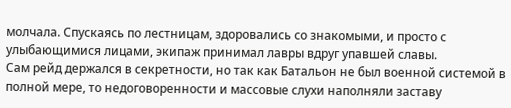молчала. Спускаясь по лестницам, здоровались со знакомыми, и просто с улыбающимися лицами, экипаж принимал лавры вдруг упавшей славы.
Сам рейд держался в секретности, но так как Батальон не был военной системой в полной мере, то недоговоренности и массовые слухи наполняли заставу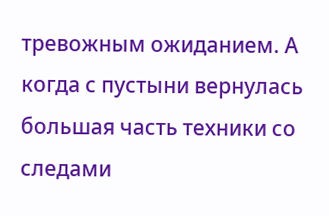тревожным ожиданием. А когда с пустыни вернулась большая часть техники со следами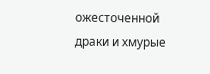ожесточенной драки и хмурые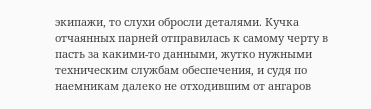экипажи, то слухи обросли деталями. Кучка отчаянных парней отправилась к самому черту в пасть за какими-то данными, жутко нужными техническим службам обеспечения, и судя по наемникам далеко не отходившим от ангаров